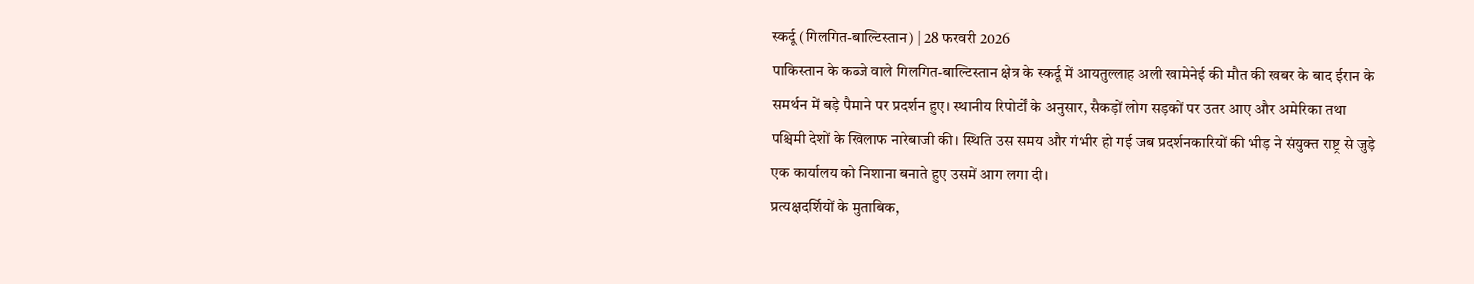स्कर्दू (गिलगित-बाल्टिस्तान) | 28 फरवरी 2026
पाकिस्तान के कब्जे वाले गिलगित-बाल्टिस्तान क्षेत्र के स्कर्दू में आयतुल्लाह अली खामेनेई की मौत की खबर के बाद ईरान के समर्थन में बड़े पैमाने पर प्रदर्शन हुए। स्थानीय रिपोर्टों के अनुसार, सैकड़ों लोग सड़कों पर उतर आए और अमेरिका तथा पश्चिमी देशों के खिलाफ नारेबाजी की। स्थिति उस समय और गंभीर हो गई जब प्रदर्शनकारियों की भीड़ ने संयुक्त राष्ट्र से जुड़े एक कार्यालय को निशाना बनाते हुए उसमें आग लगा दी।
प्रत्यक्षदर्शियों के मुताबिक,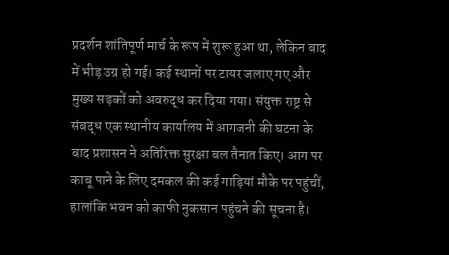प्रदर्शन शांतिपूर्ण मार्च के रूप में शुरू हुआ था, लेकिन बाद में भीड़ उग्र हो गई। कई स्थानों पर टायर जलाए गए और मुख्य सड़कों को अवरुद्ध कर दिया गया। संयुक्त राष्ट्र से संबद्ध एक स्थानीय कार्यालय में आगजनी की घटना के बाद प्रशासन ने अतिरिक्त सुरक्षा बल तैनात किए। आग पर काबू पाने के लिए दमकल की कई गाड़ियां मौके पर पहुंचीं, हालांकि भवन को काफी नुकसान पहुंचने की सूचना है।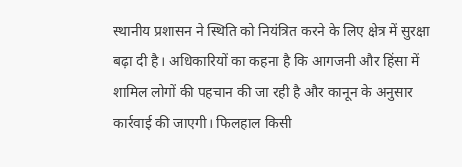स्थानीय प्रशासन ने स्थिति को नियंत्रित करने के लिए क्षेत्र में सुरक्षा बढ़ा दी है। अधिकारियों का कहना है कि आगजनी और हिंसा में शामिल लोगों की पहचान की जा रही है और कानून के अनुसार कार्रवाई की जाएगी। फिलहाल किसी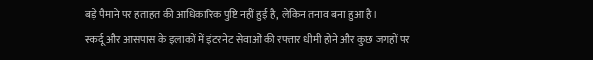बड़े पैमाने पर हताहत की आधिकारिक पुष्टि नहीं हुई है, लेकिन तनाव बना हुआ है।
स्कर्दू और आसपास के इलाकों में इंटरनेट सेवाओं की रफ्तार धीमी होने और कुछ जगहों पर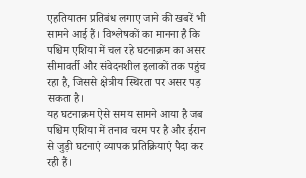एहतियातन प्रतिबंध लगाए जाने की खबरें भी सामने आई हैं। विश्लेषकों का मानना है कि पश्चिम एशिया में चल रहे घटनाक्रम का असर सीमावर्ती और संवेदनशील इलाकों तक पहुंच रहा है, जिससे क्षेत्रीय स्थिरता पर असर पड़ सकता है।
यह घटनाक्रम ऐसे समय सामने आया है जब पश्चिम एशिया में तनाव चरम पर है और ईरान से जुड़ी घटनाएं व्यापक प्रतिक्रियाएं पैदा कर रही हैं।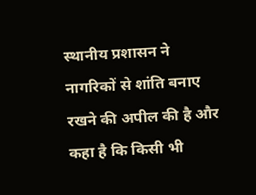स्थानीय प्रशासन ने नागरिकों से शांति बनाए रखने की अपील की है और कहा है कि किसी भी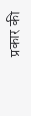प्रकार की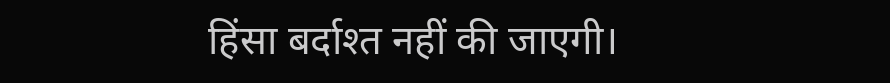हिंसा बर्दाश्त नहीं की जाएगी।